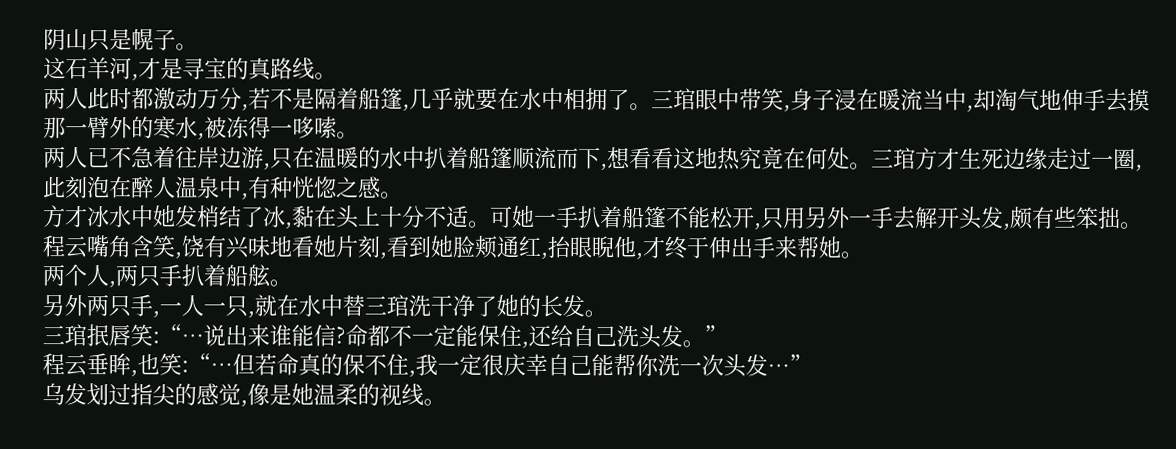阴山只是幌子。
这石羊河,才是寻宝的真路线。
两人此时都激动万分,若不是隔着船篷,几乎就要在水中相拥了。三琯眼中带笑,身子浸在暖流当中,却淘气地伸手去摸那一臂外的寒水,被冻得一哆嗦。
两人已不急着往岸边游,只在温暖的水中扒着船篷顺流而下,想看看这地热究竟在何处。三琯方才生死边缘走过一圈,此刻泡在醉人温泉中,有种恍惚之感。
方才冰水中她发梢结了冰,黏在头上十分不适。可她一手扒着船篷不能松开,只用另外一手去解开头发,颇有些笨拙。
程云嘴角含笑,饶有兴味地看她片刻,看到她脸颊通红,抬眼睨他,才终于伸出手来帮她。
两个人,两只手扒着船舷。
另外两只手,一人一只,就在水中替三琯洗干净了她的长发。
三琯抿唇笑:“…说出来谁能信?命都不一定能保住,还给自己洗头发。”
程云垂眸,也笑:“…但若命真的保不住,我一定很庆幸自己能帮你洗一次头发…”
乌发划过指尖的感觉,像是她温柔的视线。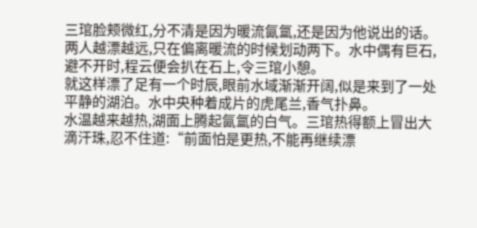三琯脸颊微红,分不清是因为暖流氤氲,还是因为他说出的话。
两人越漂越远,只在偏离暖流的时候划动两下。水中偶有巨石,避不开时,程云便会扒在石上,令三琯小憩。
就这样漂了足有一个时辰,眼前水域渐渐开阔,似是来到了一处平静的湖泊。水中央种着成片的虎尾兰,香气扑鼻。
水温越来越热,湖面上腾起氤氲的白气。三琯热得额上冒出大滴汗珠,忍不住道:“前面怕是更热,不能再继续漂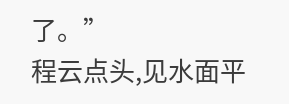了。”
程云点头,见水面平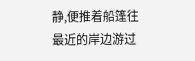静,便推着船篷往最近的岸边游过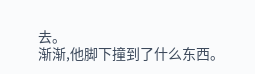去。
渐渐,他脚下撞到了什么东西。